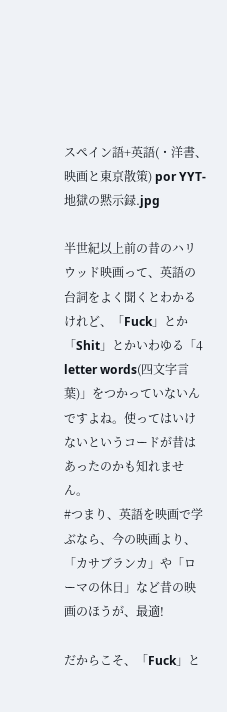スペイン語+英語(・洋書、映画と東京散策) por YYT-地獄の黙示録.jpg

半世紀以上前の昔のハリウッド映画って、英語の台詞をよく聞くとわかるけれど、「Fuck」とか「Shit」とかいわゆる「4 letter words(四文字言葉)」をつかっていないんですよね。使ってはいけないというコードが昔はあったのかも知れません。
#つまり、英語を映画で学ぶなら、今の映画より、「カサブランカ」や「ローマの休日」など昔の映画のほうが、最適!

だからこそ、「Fuck」と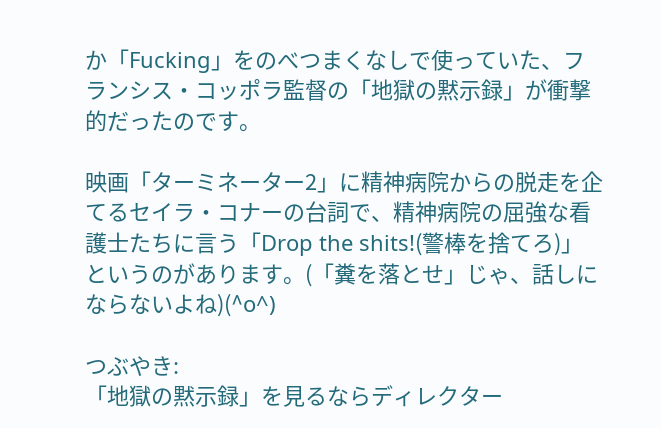か「Fucking」をのべつまくなしで使っていた、フランシス・コッポラ監督の「地獄の黙示録」が衝撃的だったのです。

映画「ターミネーター2」に精神病院からの脱走を企てるセイラ・コナーの台詞で、精神病院の屈強な看護士たちに言う「Drop the shits!(警棒を捨てろ)」というのがあります。(「糞を落とせ」じゃ、話しにならないよね)(^o^)

つぶやき:
「地獄の黙示録」を見るならディレクター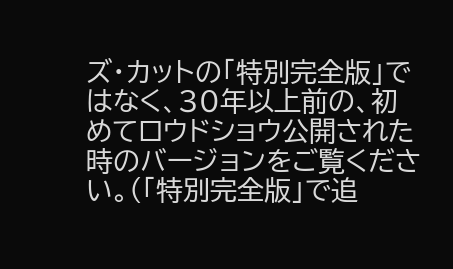ズ・カットの「特別完全版」ではなく、30年以上前の、初めてロウドショウ公開された時のバージョンをご覧ください。(「特別完全版」で追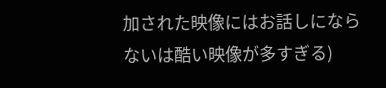加された映像にはお話しにならないは酷い映像が多すぎる)